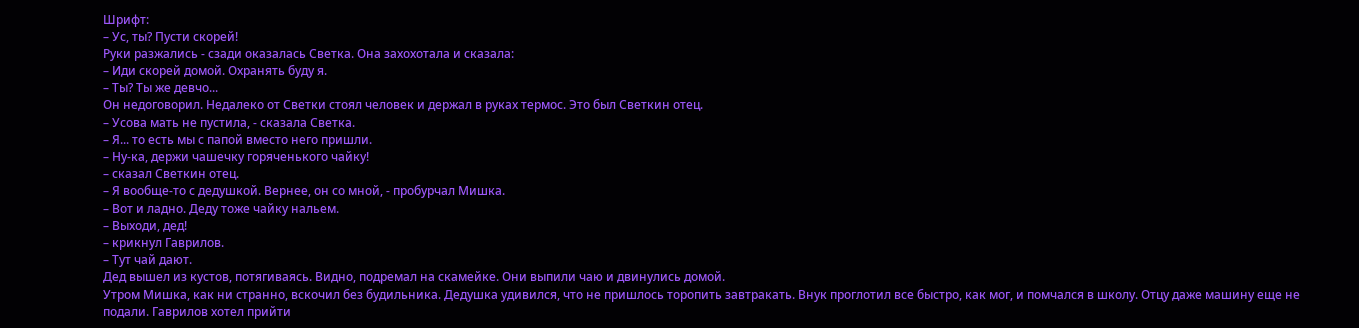Шрифт:
– Ус, ты? Пусти скорей!
Руки разжались - сзади оказалась Светка. Она захохотала и сказала:
– Иди скорей домой. Охранять буду я.
– Ты? Ты же девчо...
Он недоговорил. Недалеко от Светки стоял человек и держал в руках термос. Это был Светкин отец.
– Усова мать не пустила, - сказала Светка.
– Я... то есть мы с папой вместо него пришли.
– Ну-ка, держи чашечку горяченького чайку!
– сказал Светкин отец.
– Я вообще-то с дедушкой. Вернее, он со мной, - пробурчал Мишка.
– Вот и ладно. Деду тоже чайку нальем.
– Выходи, дед!
– крикнул Гаврилов.
– Тут чай дают.
Дед вышел из кустов, потягиваясь. Видно, подремал на скамейке. Они выпили чаю и двинулись домой.
Утром Мишка, как ни странно, вскочил без будильника. Дедушка удивился, что не пришлось торопить завтракать. Внук проглотил все быстро, как мог, и помчался в школу. Отцу даже машину еще не подали. Гаврилов хотел прийти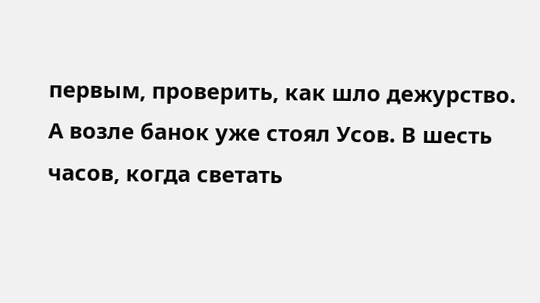первым, проверить, как шло дежурство. А возле банок уже стоял Усов. В шесть часов, когда светать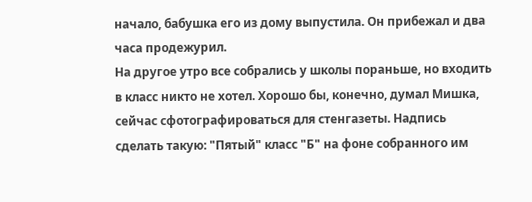начало, бабушка его из дому выпустила. Он прибежал и два часа продежурил.
На другое утро все собрались у школы пораньше, но входить в класс никто не хотел. Хорошо бы, конечно, думал Мишка, сейчас сфотографироваться для стенгазеты. Надпись сделать такую: "Пятый" класс "Б" на фоне собранного им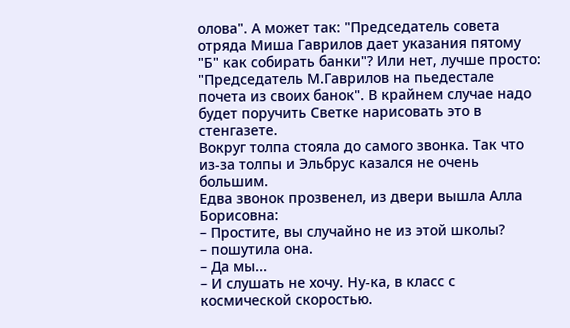олова". А может так: "Председатель совета отряда Миша Гаврилов дает указания пятому "Б" как собирать банки"? Или нет, лучше просто: "Председатель М.Гаврилов на пьедестале почета из своих банок". В крайнем случае надо будет поручить Светке нарисовать это в стенгазете.
Вокруг толпа стояла до самого звонка. Так что из-за толпы и Эльбрус казался не очень большим.
Едва звонок прозвенел, из двери вышла Алла Борисовна:
– Простите, вы случайно не из этой школы?
– пошутила она.
– Да мы...
– И слушать не хочу. Ну-ка, в класс с космической скоростью.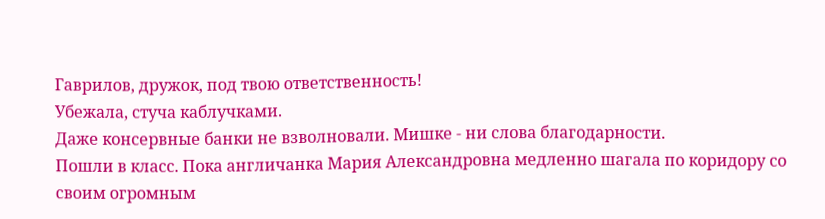Гаврилов, дружок, под твою ответственность!
Убежала, стуча каблучками.
Даже консервные банки не взволновали. Мишке - ни слова благодарности.
Пошли в класс. Пока англичанка Мария Александровна медленно шагала по коридору со своим огромным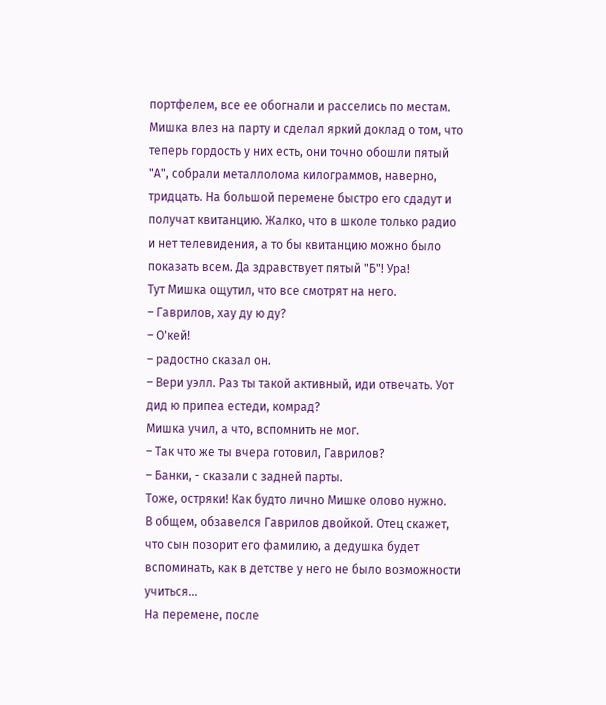портфелем, все ее обогнали и расселись по местам. Мишка влез на парту и сделал яркий доклад о том, что теперь гордость у них есть, они точно обошли пятый "А", собрали металлолома килограммов, наверно, тридцать. На большой перемене быстро его сдадут и получат квитанцию. Жалко, что в школе только радио и нет телевидения, а то бы квитанцию можно было показать всем. Да здравствует пятый "Б"! Ура!
Тут Мишка ощутил, что все смотрят на него.
– Гаврилов, хау ду ю ду?
– О'кей!
– радостно сказал он.
– Вери уэлл. Раз ты такой активный, иди отвечать. Уот дид ю припеа естеди, комрад?
Мишка учил, а что, вспомнить не мог.
– Так что же ты вчера готовил, Гаврилов?
– Банки, - сказали с задней парты.
Тоже, остряки! Как будто лично Мишке олово нужно.
В общем, обзавелся Гаврилов двойкой. Отец скажет, что сын позорит его фамилию, а дедушка будет вспоминать, как в детстве у него не было возможности учиться...
На перемене, после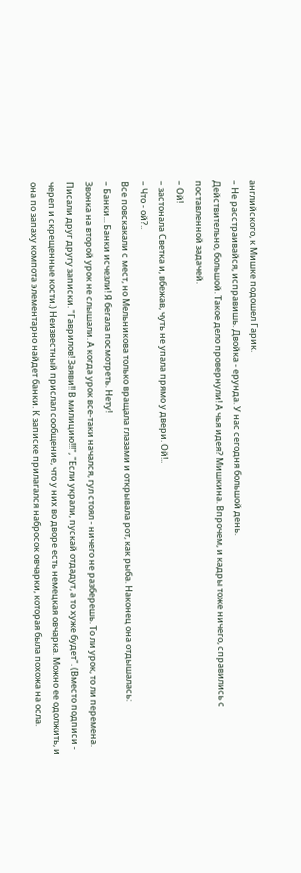английского, к Мишке подошел Гарик.
– Не расстраивайся, исправишь. Двойка - ерунда. У нас сегодня большой день.
Действительно, большой. Такое дело провернули! А чья идея? Мишкина. Впрочем, и кадры тоже ничего, справились с поставленной задачей.
– Ой!
– застонала Светка и, вбежав, чуть не упала прямо у двери. Ой!..
– Что - ой?..
Все повскакали с мест, но Мельникова только вращала глазами и открывала рот, как рыба. Наконец она отдышалась:
– Банки... Банки исчезли! Я бегала посмотреть. Нету!
Звонка на второй урок не слышали. А когда урок все-таки начался, гул стоял - ничего не разберешь. То ли урок, то ли перемена. Писали друг другу записки. "Гаврилов! Заяви!! В милицию!!!", "Если украли, пускай отдадут, а то хуже будет". (Вместо подписи - череп и скрещенные кости.) Неизвестный прислал сообщение, что у них во дворе есть немецкая овчарка. Можно ее одолжить, и она по запаху компота элементарно найдет банки. К записке прилагался набросок овчарки, которая была похожа на осла.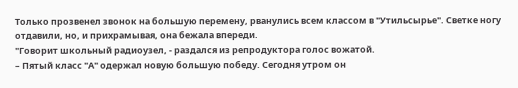Только прозвенел звонок на большую перемену, рванулись всем классом в "Утильсырье". Светке ногу отдавили, но, и прихрамывая, она бежала впереди.
"Говорит школьный радиоузел, - раздался из репродуктора голос вожатой.
– Пятый класс "А" одержал новую большую победу. Сегодня утром он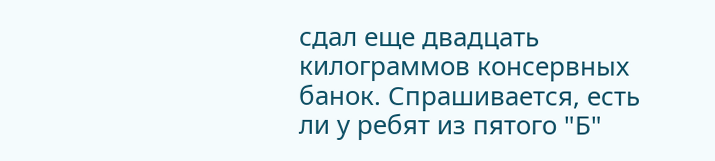сдал еще двадцать килограммов консервных банок. Спрашивается, есть ли у ребят из пятого "Б"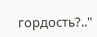гордость?.."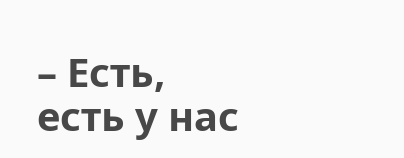– Есть, есть у нас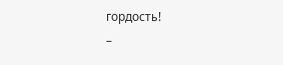гордость!
–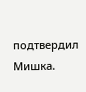подтвердил Мишка.